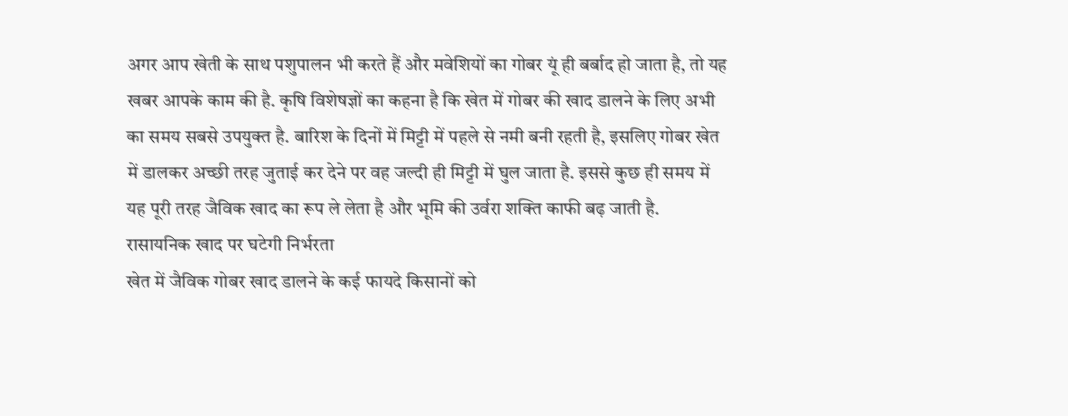अगर आप खेती के साथ पशुपालन भी करते हैं और मवेशियों का गोबर यूं ही बर्बाद हो जाता है, तो यह खबर आपके काम की है. कृषि विशेषज्ञों का कहना है कि खेत में गोबर की खाद डालने के लिए अभी का समय सबसे उपयुक्त है. बारिश के दिनों में मिट्टी में पहले से नमी बनी रहती है, इसलिए गोबर खेत में डालकर अच्छी तरह जुताई कर देने पर वह जल्दी ही मिट्टी में घुल जाता है. इससे कुछ ही समय में यह पूरी तरह जैविक खाद का रूप ले लेता है और भूमि की उर्वरा शक्ति काफी बढ़ जाती है.
रासायनिक खाद पर घटेगी निर्भरता
खेत में जैविक गोबर खाद डालने के कई फायदे किसानों को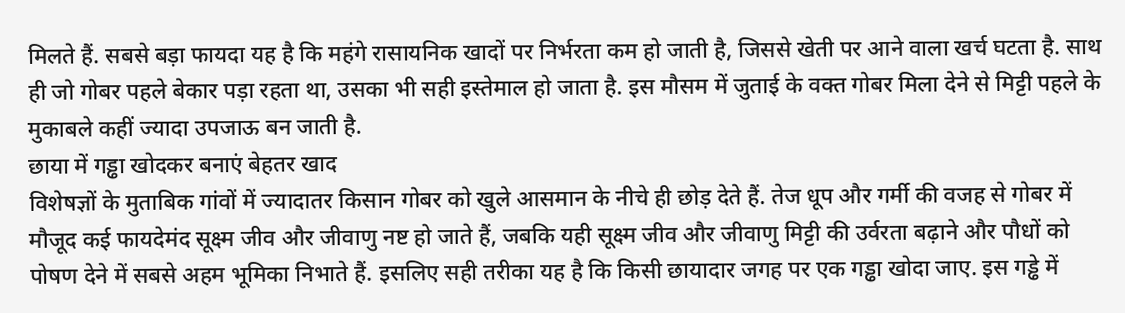मिलते हैं. सबसे बड़ा फायदा यह है कि महंगे रासायनिक खादों पर निर्भरता कम हो जाती है, जिससे खेती पर आने वाला खर्च घटता है. साथ ही जो गोबर पहले बेकार पड़ा रहता था, उसका भी सही इस्तेमाल हो जाता है. इस मौसम में जुताई के वक्त गोबर मिला देने से मिट्टी पहले के मुकाबले कहीं ज्यादा उपजाऊ बन जाती है.
छाया में गड्ढा खोदकर बनाएं बेहतर खाद
विशेषज्ञों के मुताबिक गांवों में ज्यादातर किसान गोबर को खुले आसमान के नीचे ही छोड़ देते हैं. तेज धूप और गर्मी की वजह से गोबर में मौजूद कई फायदेमंद सूक्ष्म जीव और जीवाणु नष्ट हो जाते हैं, जबकि यही सूक्ष्म जीव और जीवाणु मिट्टी की उर्वरता बढ़ाने और पौधों को पोषण देने में सबसे अहम भूमिका निभाते हैं. इसलिए सही तरीका यह है कि किसी छायादार जगह पर एक गड्ढा खोदा जाए. इस गड्ढे में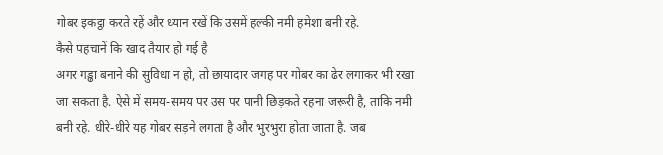गोबर इकट्ठा करते रहें और ध्यान रखें कि उसमें हल्की नमी हमेशा बनी रहे.
कैसे पहचानें कि खाद तैयार हो गई है
अगर गड्ढा बनाने की सुविधा न हो, तो छायादार जगह पर गोबर का ढेर लगाकर भी रखा जा सकता है. ऐसे में समय-समय पर उस पर पानी छिड़कते रहना जरूरी है, ताकि नमी बनी रहे. धीरे-धीरे यह गोबर सड़ने लगता है और भुरभुरा होता जाता है. जब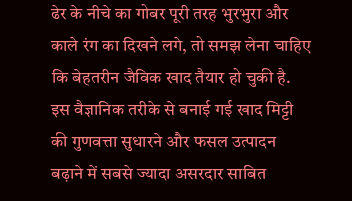ढेर के नीचे का गोबर पूरी तरह भुरभुरा और काले रंग का दिखने लगे, तो समझ लेना चाहिए कि बेहतरीन जैविक खाद तैयार हो चुकी है. इस वैज्ञानिक तरीके से बनाई गई खाद मिट्टी की गुणवत्ता सुधारने और फसल उत्पादन बढ़ाने में सबसे ज्यादा असरदार साबित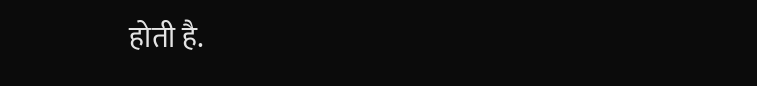होती है.